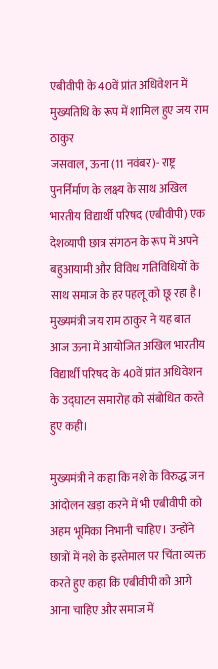एबीवीपी के 40वें प्रांत अधिवेशन में मुख्यतिथि के रूप में शामिल हुए जय राम ठाकुर
जसवाल, ऊना (11 नवंबर)- राष्ट्र पुनर्निर्माण के लक्ष्य के साथ अखिल भारतीय विद्यार्थी परिषद (एबीवीपी) एक देशव्यापी छात्र संगठन के रूप में अपने बहुआयामी और विविध गतिविधियों के साथ समाज के हर पहलू को छू रहा है। मुख्यमंत्री जय राम ठाकुर ने यह बात आज ऊना में आयोजित अखिल भारतीय विद्यार्थी परिषद के 40वें प्रांत अधिवेशन के उद्घाटन समारोह को संबोधित करते हुए कही।

मुख्यमंत्री ने कहा कि नशे के विरुद्ध जन आंदोलन खड़ा करने में भी एबीवीपी को अहम भूमिका निभानी चाहिए। उन्होंने छात्रों में नशे के इस्तेमाल पर चिंता व्यक्त करते हुए कहा कि एबीवीपी को आगे आना चाहिए और समाज में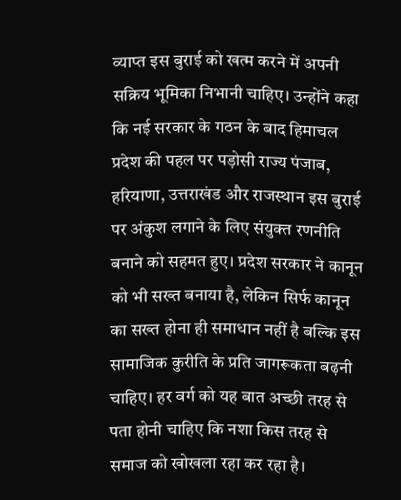व्याप्त इस बुराई को खत्म करने में अपनी सक्रिय भूमिका निभानी चाहिए। उन्होंने कहा कि नई सरकार के गठन के बाद हिमाचल प्रदेश की पहल पर पड़ोसी राज्य पंजाब, हरियाणा, उत्तराखंड और राजस्थान इस बुराई पर अंकुश लगाने के लिए संयुक्त रणनीति बनाने को सहमत हुए। प्रदेश सरकार ने कानून को भी सख्त बनाया है, लेकिन सिर्फ कानून का सख्त होना ही समाधान नहीं है बल्कि इस सामाजिक कुरीति के प्रति जागरूकता बढ़नी चाहिए। हर वर्ग को यह बात अच्छी तरह से पता होनी चाहिए कि नशा किस तरह से समाज को खोखला रहा कर रहा है।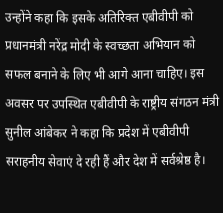उन्होंने कहा कि इसके अतिरिक्त एबीवीपी को प्रधानमंत्री नरेंद्र मोदी के स्वच्छता अभियान को सफल बनाने के लिए भी आगे आना चाहिए। इस अवसर पर उपस्थित एबीवीपी के राष्ट्रीय संगठन मंत्री सुनील आंबेकर ने कहा कि प्रदेश में एबीवीपी सराहनीय सेवाएं दे रही हैं और देश में सर्वश्रेष्ठ है।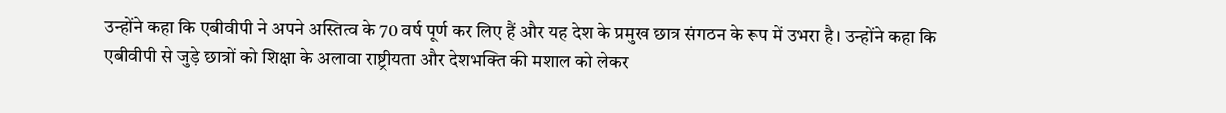उन्होंने कहा कि एबीवीपी ने अपने अस्तित्व के 70 वर्ष पूर्ण कर लिए हैं और यह देश के प्रमुख छात्र संगठन के रूप में उभरा है। उन्होंने कहा कि एबीवीपी से जुड़े छात्रों को शिक्षा के अलावा राष्ट्रीयता और देशभक्ति की मशाल को लेकर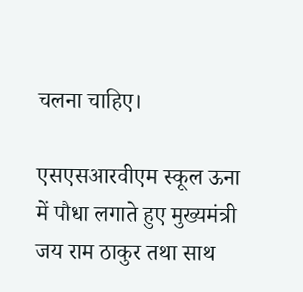चलना चाहिए।

एसएसआरवीएम स्कूल ऊना में पौधा लगाते हुए मुख्यमंत्री जय राम ठाकुर तथा साथ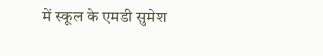में स्कूल के एमडी सुमेश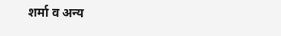शर्मा व अन्य